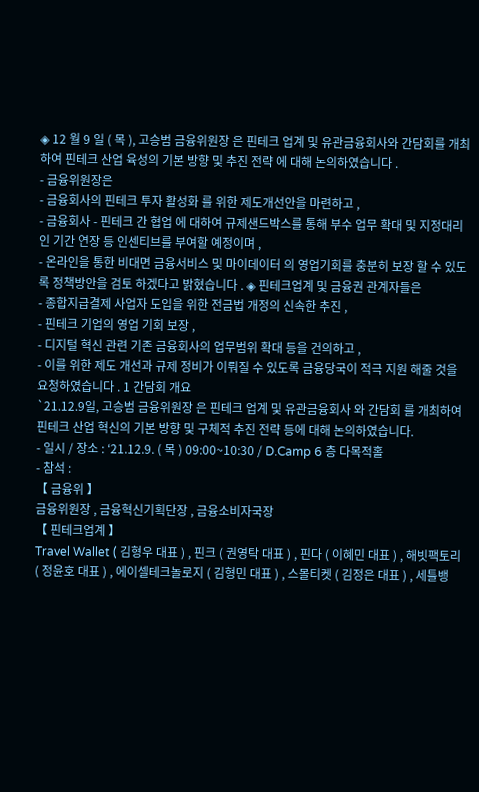◈ 12 월 9 일 ( 목 ), 고승범 금융위원장 은 핀테크 업계 및 유관금융회사와 간담회를 개최 하여 핀테크 산업 육성의 기본 방향 및 추진 전략 에 대해 논의하였습니다 .
- 금융위원장은
- 금융회사의 핀테크 투자 활성화 를 위한 제도개선안을 마련하고 ,
- 금융회사 - 핀테크 간 협업 에 대하여 규제샌드박스를 통해 부수 업무 확대 및 지정대리인 기간 연장 등 인센티브를 부여할 예정이며 ,
- 온라인을 통한 비대면 금융서비스 및 마이데이터 의 영업기회를 충분히 보장 할 수 있도록 정책방안을 검토 하겠다고 밝혔습니다 . ◈ 핀테크업계 및 금융권 관계자들은
- 종합지급결제 사업자 도입을 위한 전금법 개정의 신속한 추진 ,
- 핀테크 기업의 영업 기회 보장 ,
- 디지털 혁신 관련 기존 금융회사의 업무범위 확대 등을 건의하고 ,
- 이를 위한 제도 개선과 규제 정비가 이뤄질 수 있도록 금융당국이 적극 지원 해줄 것을 요청하였습니다 . 1 간담회 개요
`21.12.9일, 고승범 금융위원장 은 핀테크 업계 및 유관금융회사 와 간담회 를 개최하여 핀테크 산업 혁신의 기본 방향 및 구체적 추진 전략 등에 대해 논의하였습니다.
- 일시 / 장소 : ‘21.12.9. ( 목 ) 09:00~10:30 / D.Camp 6 층 다목적홀
- 참석 :
【 금융위 】
금융위원장 , 금융혁신기획단장 , 금융소비자국장
【 핀테크업계 】
Travel Wallet ( 김형우 대표 ) , 핀크 ( 권영탁 대표 ) , 핀다 ( 이혜민 대표 ) , 해빗팩토리 ( 정윤호 대표 ) , 에이셀테크놀로지 ( 김형민 대표 ) , 스몰티켓 ( 김정은 대표 ) , 세틀뱅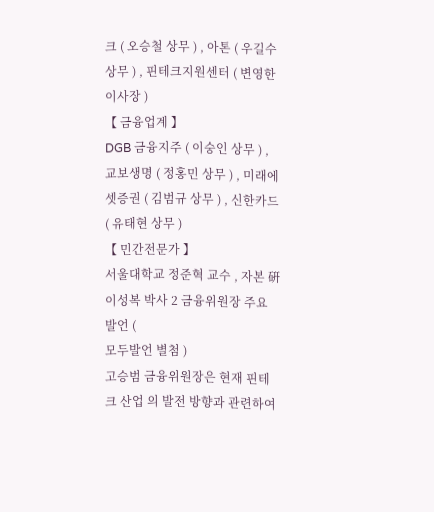크 ( 오승철 상무 ) , 아톤 ( 우길수 상무 ) , 핀테크지원센터 ( 변영한 이사장 )
【 금융업계 】
DGB 금융지주 ( 이숭인 상무 ) , 교보생명 ( 정홍민 상무 ) , 미래에셋증권 ( 김범규 상무 ) , 신한카드 ( 유태현 상무 )
【 민간전문가 】
서울대학교 정준혁 교수 , 자본 硏 이성복 박사 2 금융위원장 주요 발언 (
모두발언 별첨 )
고승범 금융위원장은 현재 핀테크 산업 의 발전 방향과 관련하여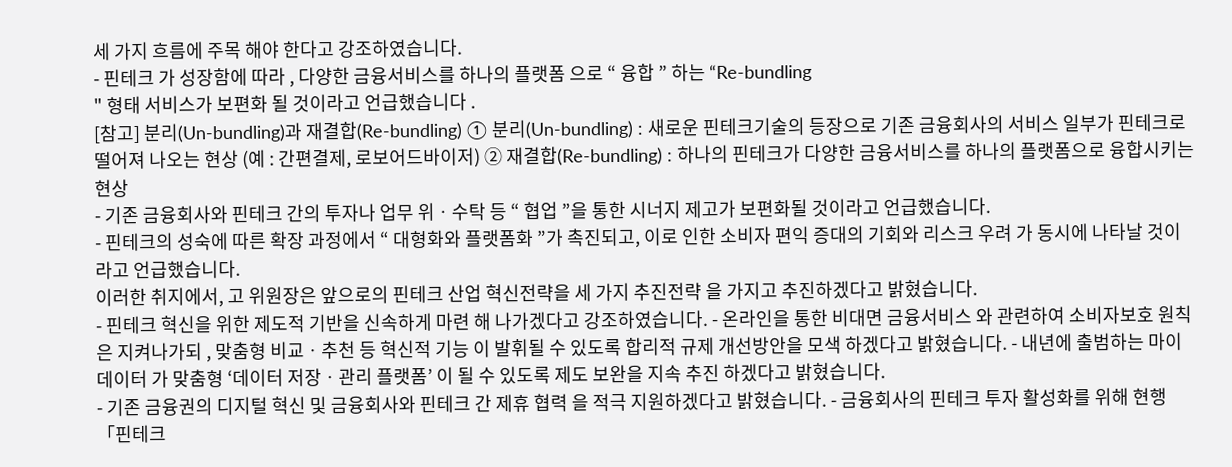세 가지 흐름에 주목 해야 한다고 강조하였습니다.
- 핀테크 가 성장함에 따라 , 다양한 금융서비스를 하나의 플랫폼 으로 “ 융합 ” 하는 “Re-bundling
" 형태 서비스가 보편화 될 것이라고 언급했습니다 .
[참고] 분리(Un-bundling)과 재결합(Re-bundling) ① 분리(Un-bundling) : 새로운 핀테크기술의 등장으로 기존 금융회사의 서비스 일부가 핀테크로 떨어져 나오는 현상 (예 : 간편결제, 로보어드바이저) ② 재결합(Re-bundling) : 하나의 핀테크가 다양한 금융서비스를 하나의 플랫폼으로 융합시키는 현상
- 기존 금융회사와 핀테크 간의 투자나 업무 위ㆍ수탁 등 “ 협업 ”을 통한 시너지 제고가 보편화될 것이라고 언급했습니다.
- 핀테크의 성숙에 따른 확장 과정에서 “ 대형화와 플랫폼화 ”가 촉진되고, 이로 인한 소비자 편익 증대의 기회와 리스크 우려 가 동시에 나타날 것이라고 언급했습니다.
이러한 취지에서, 고 위원장은 앞으로의 핀테크 산업 혁신전략을 세 가지 추진전략 을 가지고 추진하겠다고 밝혔습니다.
- 핀테크 혁신을 위한 제도적 기반을 신속하게 마련 해 나가겠다고 강조하였습니다. - 온라인을 통한 비대면 금융서비스 와 관련하여 소비자보호 원칙은 지켜나가되 , 맞춤형 비교ㆍ추천 등 혁신적 기능 이 발휘될 수 있도록 합리적 규제 개선방안을 모색 하겠다고 밝혔습니다. - 내년에 출범하는 마이데이터 가 맞춤형 ‘데이터 저장ㆍ관리 플랫폼’ 이 될 수 있도록 제도 보완을 지속 추진 하겠다고 밝혔습니다.
- 기존 금융권의 디지털 혁신 및 금융회사와 핀테크 간 제휴 협력 을 적극 지원하겠다고 밝혔습니다. - 금융회사의 핀테크 투자 활성화를 위해 현행 「핀테크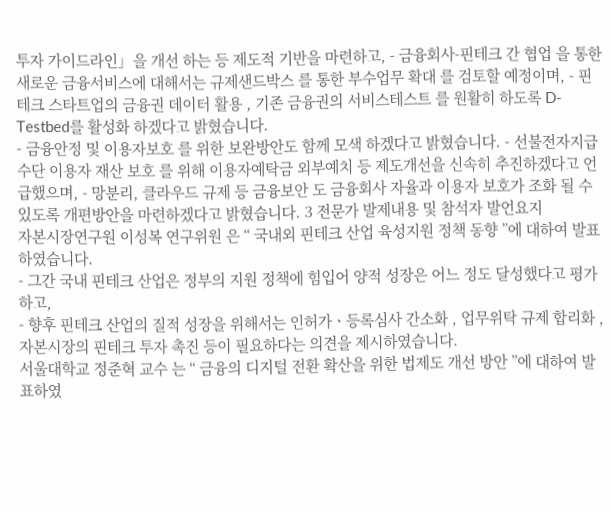투자 가이드라인」을 개선 하는 등 제도적 기반을 마련하고, - 금융회사-핀테크 간 협업 을 통한 새로운 금융서비스에 대해서는 규제샌드박스 를 통한 부수업무 확대 를 검토할 예정이며, - 핀테크 스타트업의 금융권 데이터 활용 , 기존 금융권의 서비스테스트 를 원활히 하도록 D-Testbed를 활성화 하겠다고 밝혔습니다.
- 금융안정 및 이용자보호 를 위한 보완방안도 함께 모색 하겠다고 밝혔습니다. - 선불전자지급수단 이용자 재산 보호 를 위해 이용자예탁금 외부예치 등 제도개선을 신속히 추진하겠다고 언급했으며, - 망분리, 클라우드 규제 등 금융보안 도 금융회사 자율과 이용자 보호가 조화 될 수 있도록 개편방안을 마련하겠다고 밝혔습니다. 3 전문가 발제내용 및 참석자 발언요지
자본시장연구원 이성복 연구위원 은 “ 국내외 핀테크 산업 육성지원 정책 동향 ”에 대하여 발표하였습니다.
- 그간 국내 핀테크 산업은 정부의 지원 정책에 힘입어 양적 성장은 어느 정도 달성했다고 평가하고,
- 향후 핀테크 산업의 질적 성장을 위해서는 인허가ㆍ등록심사 간소화 , 업무위탁 규제 합리화 , 자본시장의 핀테크 투자 촉진 등이 필요하다는 의견을 제시하였습니다.
서울대학교 정준혁 교수 는 “ 금융의 디지털 전환 확산을 위한 법제도 개선 방안 ”에 대하여 발표하였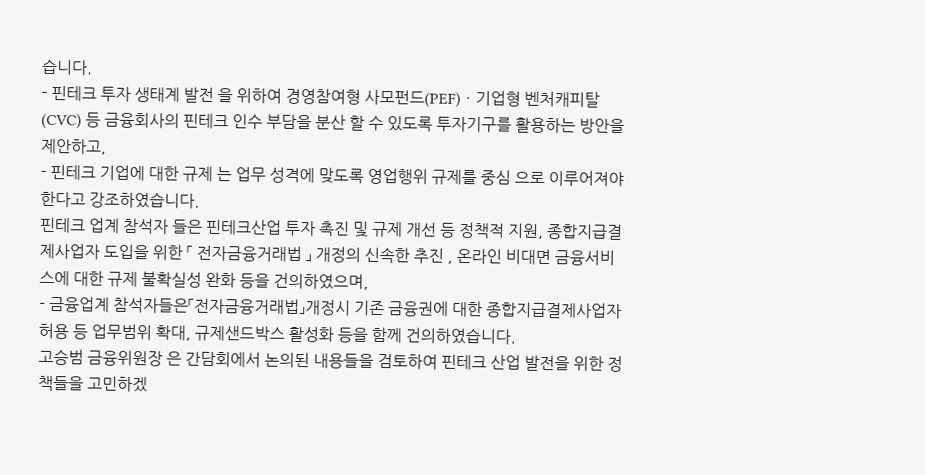습니다.
- 핀테크 투자 생태계 발전 을 위하여 경영참여형 사모펀드(PEF)ㆍ기업형 벤처캐피탈(CVC) 등 금융회사의 핀테크 인수 부담을 분산 할 수 있도록 투자기구를 활용하는 방안을 제안하고,
- 핀테크 기업에 대한 규제 는 업무 성격에 맞도록 영업행위 규제를 중심 으로 이루어져야 한다고 강조하였습니다.
핀테크 업계 참석자 들은 핀테크산업 투자 촉진 및 규제 개선 등 정책적 지원, 종합지급결제사업자 도입을 위한 「 전자금융거래법 」 개정의 신속한 추진 , 온라인 비대면 금융서비스에 대한 규제 불확실성 완화 등을 건의하였으며,
- 금융업계 참석자들은「전자금융거래법」개정시 기존 금융권에 대한 종합지급결제사업자 허용 등 업무범위 확대, 규제샌드박스 활성화 등을 함께 건의하였습니다.
고승범 금융위원장 은 간담회에서 논의된 내용들을 검토하여 핀테크 산업 발전을 위한 정책들을 고민하겠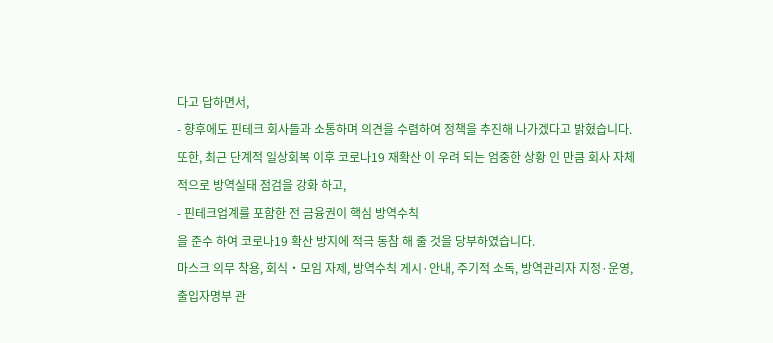다고 답하면서,
- 향후에도 핀테크 회사들과 소통하며 의견을 수렴하여 정책을 추진해 나가겠다고 밝혔습니다.
또한, 최근 단계적 일상회복 이후 코로나19 재확산 이 우려 되는 엄중한 상황 인 만큼 회사 자체적으로 방역실태 점검을 강화 하고,
- 핀테크업계를 포함한 전 금융권이 핵심 방역수칙
을 준수 하여 코로나19 확산 방지에 적극 동참 해 줄 것을 당부하였습니다.
마스크 의무 착용, 회식・모임 자제, 방역수칙 게시·안내, 주기적 소독, 방역관리자 지정·운영, 출입자명부 관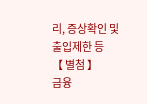리, 증상확인 및 출입제한 등
【 별첨 】
금융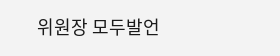위원장 모두발언